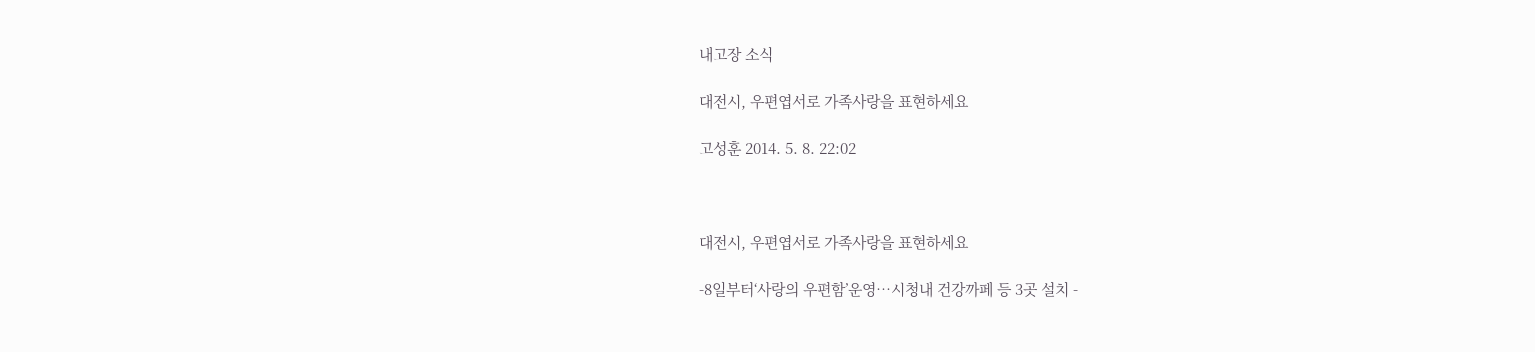내고장 소식

대전시, 우편엽서로 가족사랑을 표현하세요

고성훈 2014. 5. 8. 22:02



대전시, 우편엽서로 가족사랑을 표현하세요

-8일부터‘사랑의 우편함’운영…시청내 건강까페 등 3곳 설치 -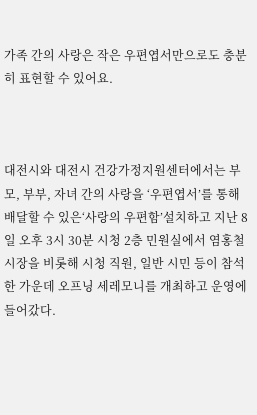가족 간의 사랑은 작은 우편엽서만으로도 충분히 표현할 수 있어요.



대전시와 대전시 건강가정지원센터에서는 부모, 부부, 자녀 간의 사랑을 ‘우편엽서’를 통해 배달할 수 있은‘사랑의 우편함’설치하고 지난 8일 오후 3시 30분 시청 2층 민원실에서 염홍철 시장을 비롯해 시청 직원, 일반 시민 등이 참석한 가운데 오프닝 세레모니를 개최하고 운영에 들어갔다.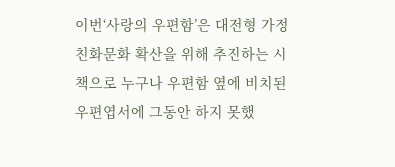이번‘사랑의 우편함’은 대전형 가정친화문화 확산을 위해 추진하는 시책으로 누구나 우편함 옆에 비치된 우편엽서에 그동안 하지 못했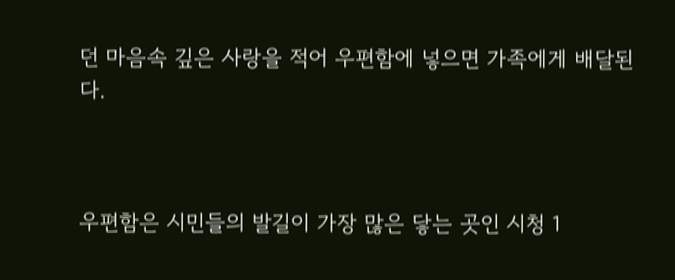던 마음속 깊은 사랑을 적어 우편함에 넣으면 가족에게 배달된다.



우편함은 시민들의 발길이 가장 많은 닿는 곳인 시청 1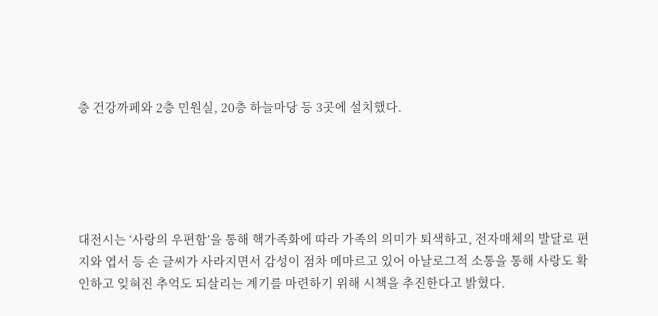층 건강까페와 2층 민원실, 20층 하늘마당 등 3곳에 설치했다.





대전시는 ‘사랑의 우편함’을 통해 핵가족화에 따라 가족의 의미가 퇴색하고, 전자매체의 발달로 편지와 엽서 등 손 글씨가 사라지면서 감성이 점차 메마르고 있어 아날로그적 소통을 통해 사랑도 확인하고 잊혀진 추억도 되살리는 계기를 마련하기 위해 시책을 추진한다고 밝혔다.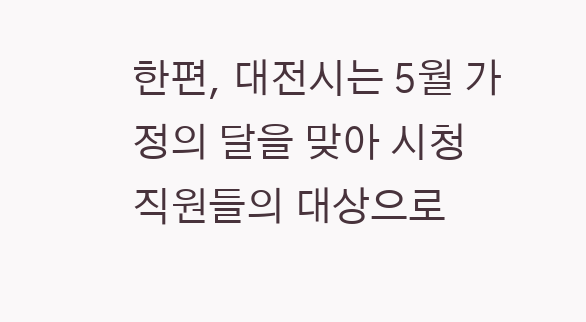한편, 대전시는 5월 가정의 달을 맞아 시청 직원들의 대상으로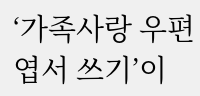‘가족사랑 우편엽서 쓰기’이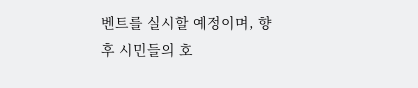벤트를 실시할 예정이며, 향후 시민들의 호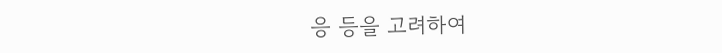응 등을 고려하여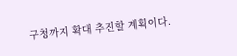구청까지 확대 추진할 계획이다.